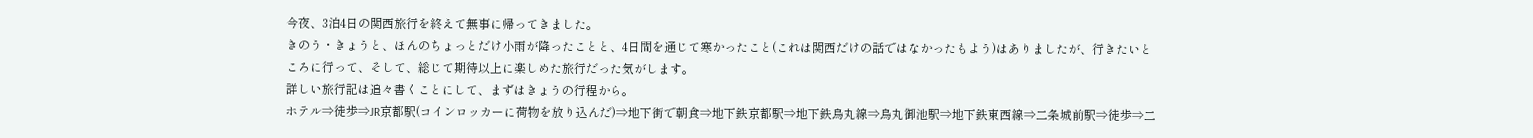今夜、3泊4日の関西旅行を終えて無事に帰ってきました。
きのう・きょうと、ほんのちょっとだけ小雨が降ったことと、4日間を通じて寒かったこと(これは関西だけの話ではなかったもよう)はありましたが、行きたいところに行って、そして、総じて期待以上に楽しめた旅行だった気がします。
詳しい旅行記は追々書くことにして、まずはきょうの行程から。
ホテル⇒徒歩⇒JR京都駅(コインロッカーに荷物を放り込んだ)⇒地下街で朝食⇒地下鉄京都駅⇒地下鉄烏丸線⇒烏丸御池駅⇒地下鉄東西線⇒二条城前駅⇒徒歩⇒二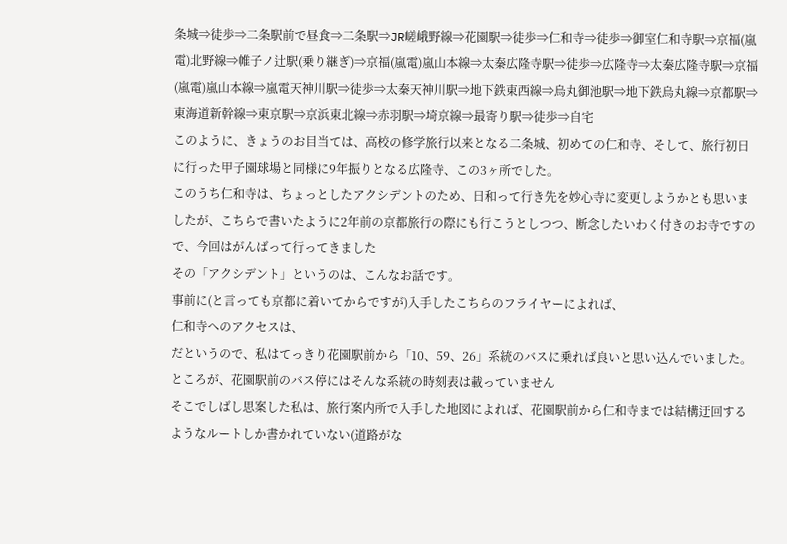条城⇒徒歩⇒二条駅前で昼食⇒二条駅⇒JR嵯峨野線⇒花園駅⇒徒歩⇒仁和寺⇒徒歩⇒御室仁和寺駅⇒京福(嵐電)北野線⇒帷子ノ辻駅(乗り継ぎ)⇒京福(嵐電)嵐山本線⇒太秦広隆寺駅⇒徒歩⇒広隆寺⇒太秦広隆寺駅⇒京福(嵐電)嵐山本線⇒嵐電天神川駅⇒徒歩⇒太秦天神川駅⇒地下鉄東西線⇒烏丸御池駅⇒地下鉄烏丸線⇒京都駅⇒東海道新幹線⇒東京駅⇒京浜東北線⇒赤羽駅⇒埼京線⇒最寄り駅⇒徒歩⇒自宅
このように、きょうのお目当ては、高校の修学旅行以来となる二条城、初めての仁和寺、そして、旅行初日に行った甲子園球場と同様に9年振りとなる広隆寺、この3ヶ所でした。
このうち仁和寺は、ちょっとしたアクシデントのため、日和って行き先を妙心寺に変更しようかとも思いましたが、こちらで書いたように2年前の京都旅行の際にも行こうとしつつ、断念したいわく付きのお寺ですので、今回はがんばって行ってきました
その「アクシデント」というのは、こんなお話です。
事前に(と言っても京都に着いてからですが)入手したこちらのフライヤーによれば、
仁和寺へのアクセスは、
だというので、私はてっきり花園駅前から「10、59、26」系統のバスに乗れば良いと思い込んでいました。
ところが、花園駅前のバス停にはそんな系統の時刻表は載っていません
そこでしばし思案した私は、旅行案内所で入手した地図によれば、花園駅前から仁和寺までは結構迂回するようなルートしか書かれていない(道路がな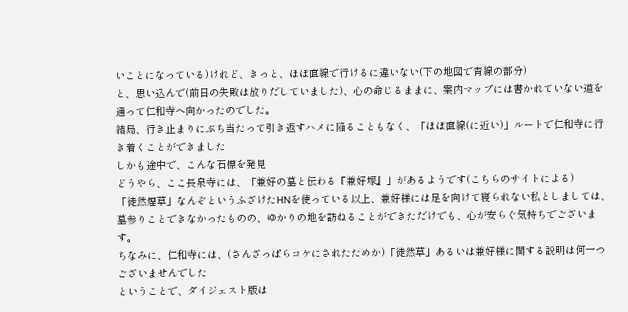いことになっている)けれど、きっと、ほぼ直線で行けるに違いない(下の地図で青線の部分)
と、思い込んで(前日の失敗は放りだしていました)、心の命じるままに、案内マップには書かれていない道を通って仁和寺へ向かったのでした。
結局、行き止まりにぶち当たって引き返すハメに陥ることもなく、「ほぼ直線(に近い)」ルートで仁和寺に行き着くことができました
しかも途中で、こんな石標を発見
どうやら、ここ長泉寺には、「兼好の墓と伝わる『兼好塚』」があるようです(こちらのサイトによる)
「徒然煙草」なんぞというふざけたHNを使っている以上、兼好様には足を向けて寝られない私としましては、墓参りことできなかったものの、ゆかりの地を訪ねることができただけでも、心が安らぐ気持ちでございます。
ちなみに、仁和寺には、(さんざっぱらコケにされたためか)「徒然草」あるいは兼好様に関する説明は何一つございませんでした
ということで、ダイジェスト版は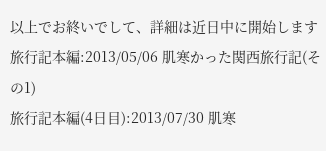以上でお終いでして、詳細は近日中に開始します
旅行記本編:2013/05/06 肌寒かった関西旅行記(その1)
旅行記本編(4日目):2013/07/30 肌寒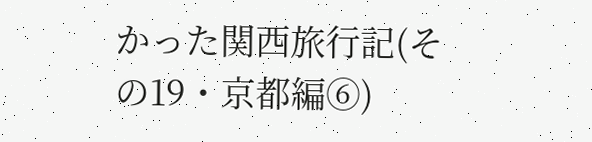かった関西旅行記(その19・京都編⑥)